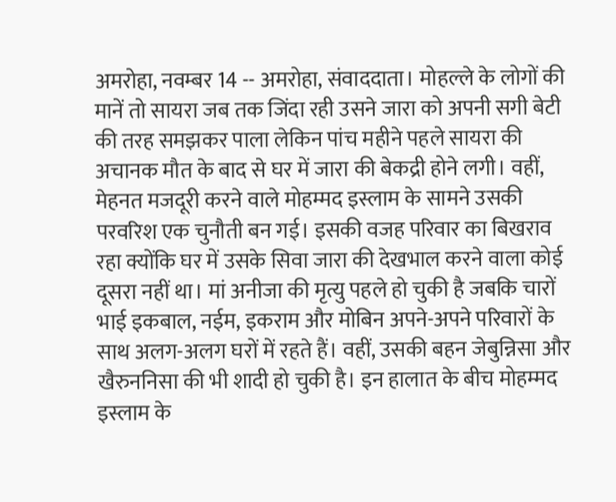अमरोहा, नवम्बर 14 -- अमरोहा, संवाददाता। मोहल्ले के लोगों की मानें तो सायरा जब तक जिंदा रही उसने जारा को अपनी सगी बेटी की तरह समझकर पाला लेकिन पांच महीने पहले सायरा की अचानक मौत के बाद से घर में जारा की बेकद्री होने लगी। वहीं, मेहनत मजदूरी करने वाले मोहम्मद इस्लाम के सामने उसकी परवरिश एक चुनौती बन गई। इसकी वजह परिवार का बिखराव रहा क्योंकि घर में उसके सिवा जारा की देखभाल करने वाला कोई दूसरा नहीं था। मां अनीजा की मृत्यु पहले हो चुकी है जबकि चारों भाई इकबाल, नईम, इकराम और मोबिन अपने-अपने परिवारों के साथ अलग-अलग घरों में रहते हैं। वहीं, उसकी बहन जेबुन्निसा और खैरुननिसा की भी शादी हो चुकी है। इन हालात के बीच मोहम्मद इस्लाम के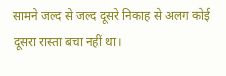सामने जल्द से जल्द दूसरे निकाह से अलग कोई दूसरा रास्ता बचा नहीं था।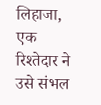लिहाजा, एक रिश्तेदार ने उसे संभल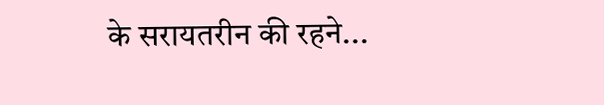के सरायतरीन की रहने...